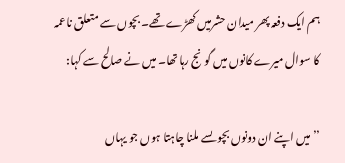ہم ایک دفعہ پھر میدان حشرمیں کھڑے تھے۔ بچوں سے متعلق ناعمہ کا سوال میرے کانوں میں گونج رہا تھا۔ میں نے صالح سے کہا:

’’میں اپنے ان دونوں بچو ںسے ملنا چاہتا ہوں جو یہاں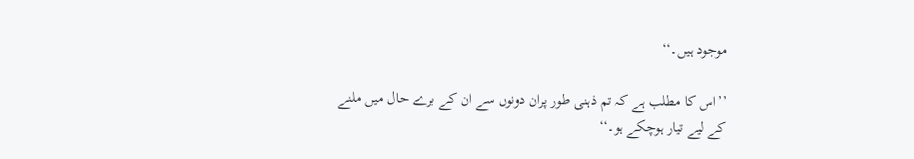موجود ہیں۔‘‘

’’اس کا مطلب ہے کہ تم ذہنی طور پران دونوں سے ان کے برے حال میں ملنے کے لیے تیار ہوچکے ہو۔‘‘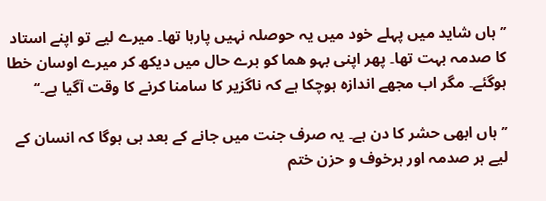’’ہاں شاید میں پہلے خود میں یہ حوصلہ نہیں پارہا تھا۔ میرے لیے تو اپنے استاد کا صدمہ بہت تھا۔ پھر اپنی بہو ھما کو برے حال میں دیکھ کر میرے اوسان خطا ہوگئے۔ مگر اب مجھے اندازہ ہوچکا ہے کہ ناگزیر کا سامنا کرنے کا وقت آگیا ہے۔‘‘

’’ہاں ابھی حشر کا دن ہے۔ یہ صرف جنت میں جانے کے بعد ہی ہوگا کہ انسان کے لیے ہر صدمہ اور ہرخوف و حزن ختم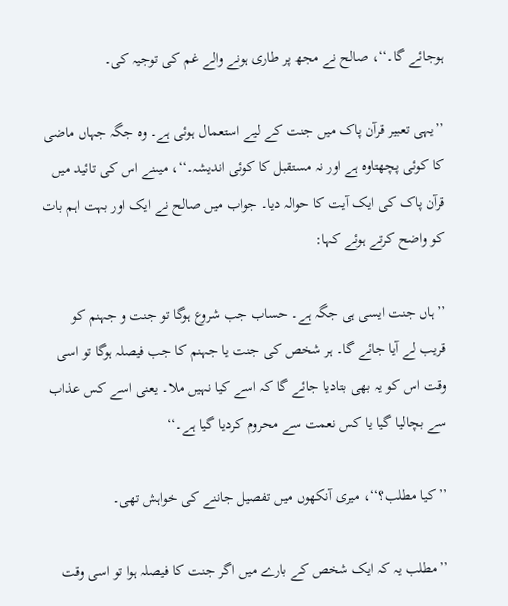ہوجائے گا۔‘‘، صالح نے مجھ پر طاری ہونے والے غم کی توجیہ کی۔

’’یہی تعبیر قرآن پاک میں جنت کے لیے استعمال ہوئی ہے۔ وہ جگہ جہاں ماضی کا کوئی پچھتاوہ ہے اور نہ مستقبل کا کوئی اندیشہ۔‘‘، میںنے اس کی تائید میں قرآن پاک کی ایک آیت کا حوالہ دیا۔ جواب میں صالح نے ایک اور بہت اہم بات کو واضح کرتے ہوئے کہا:

’’ہاں جنت ایسی ہی جگہ ہے۔ حساب جب شروع ہوگا تو جنت و جہنم کو قریب لے آیا جائے گا۔ ہر شخص کی جنت یا جہنم کا جب فیصلہ ہوگا تو اسی وقت اس کو یہ بھی بتادیا جائے گا کہ اسے کیا نہیں ملا۔ یعنی اسے کس عذاب سے بچالیا گیا یا کس نعمت سے محروم کردیا گیا ہے۔‘‘

’’کیا مطلب؟‘‘، میری آنکھوں میں تفصیل جاننے کی خواہش تھی۔

’’مطلب یہ کہ ایک شخص کے بارے میں اگر جنت کا فیصلہ ہوا تو اسی وقت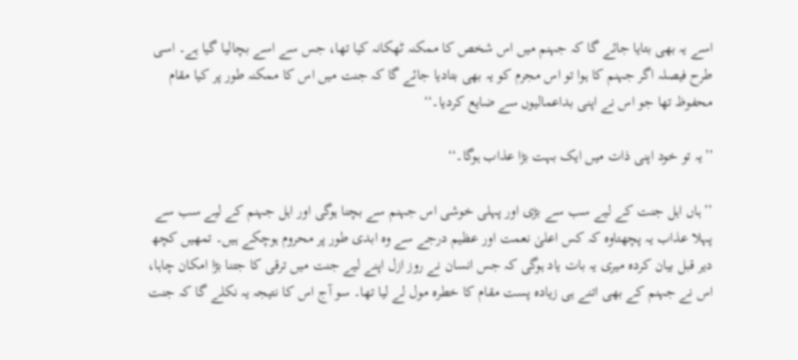اسے یہ بھی بتایا جائے گا کہ جہنم میں اس شخص کا ممکنہ ٹھکانہ کیا تھا، جس سے اسے بچالیا گیا ہے۔ اسی طرح فیصلہ اگر جہنم کا ہوا تو اس مجرم کو یہ بھی بتادیا جائے گا کہ جنت میں اس کا ممکنہ طور پر کیا مقام محفوظ تھا جو اس نے اپنی بداعمالیوں سے ضایع کردیا۔‘‘

’’یہ تو خود اپنی ذات میں ایک بہت بڑا عذاب ہوگا۔‘‘

’’ہاں اہل جنت کے لیے سب سے بڑی اور پہلی خوشی اس جہنم سے بچنا ہوگی اور اہل جہنم کے لیے سب سے پہلا عذاب یہ پچھتاوہ کہ کس اعلیٰ نعمت اور عظیم درجے سے وہ ابدی طور پر محروم ہوچکے ہیں۔ تمھیں کچھ دیر قبل بیان کردہ میری یہ بات یاد ہوگی کہ جس انسان نے روز ازل اپنے لیے جنت میں ترقی کا جتنا بڑا امکان چاہا، اس نے جہنم کے بھی اتنے ہی زیادہ پست مقام کا خطرہ مول لے لیا تھا۔ سو آج اس کا نتیجہ یہ نکلے گا کہ جنت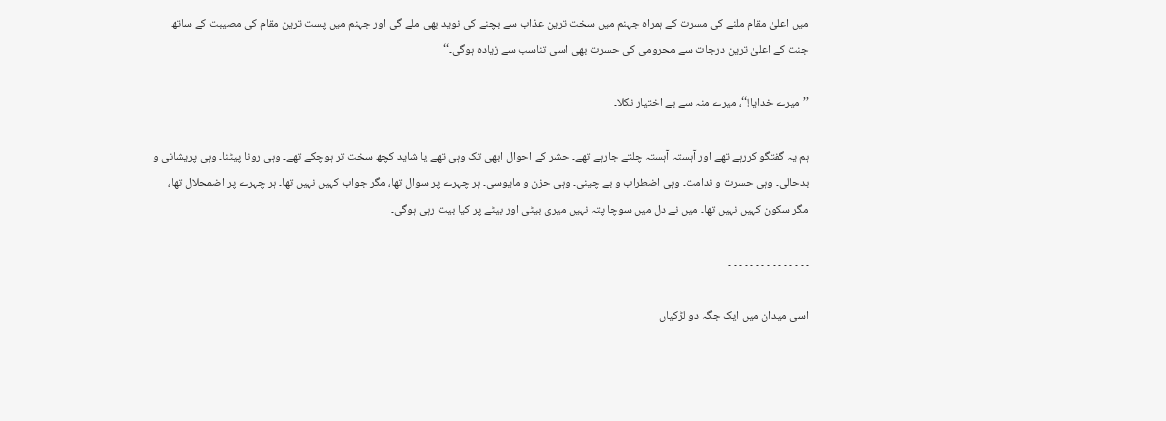میں اعلیٰ مقام ملنے کی مسرت کے ہمراہ جہنم میں سخت ترین عذاب سے بچنے کی نوید بھی ملے گی اور جہنم میں پست ترین مقام کی مصیبت کے ساتھ جنت کے اعلیٰ ترین درجات سے محرومی کی حسرت بھی اسی تناسب سے زیادہ ہوگی۔‘‘

’’میرے خدایا!‘‘، میرے منہ سے بے اختیار نکلا۔

ہم یہ گفتگو کررہے تھے اور آہستہ آہستہ چلتے جارہے تھے۔ حشر کے احوال ابھی تک وہی تھے یا شاید کچھ سخت تر ہوچکے تھے۔ وہی رونا پیٹنا۔ وہی پریشانی و بدحالی۔ وہی حسرت و ندامت۔ وہی اضطراب و بے چینی۔ وہی حزن و مایوسی۔ ہر چہرے پر سوال تھا، مگر جواب کہیں نہیں تھا۔ ہر چہرے پر اضمحلال تھا، مگر سکون کہیں نہیں تھا۔ میں نے دل میں سوچا پتہ نہیں میری بیٹی اور بیٹے پر کیا بیت رہی ہوگی۔

۔ ۔ ۔ ۔ ۔ ۔ ۔ ۔ ۔ ۔ ۔ ۔ ۔ ۔ ۔

اسی میدان میں ایک جگہ دو لڑکیاں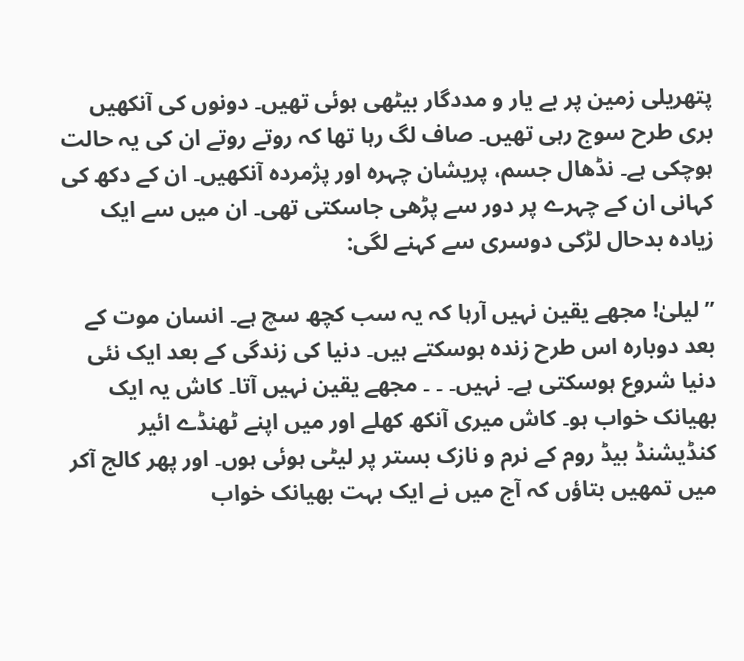پتھریلی زمین پر بے یار و مددگار بیٹھی ہوئی تھیں۔ دونوں کی آنکھیں بری طرح سوج رہی تھیں۔ صاف لگ رہا تھا کہ روتے روتے ان کی یہ حالت ہوچکی ہے۔ نڈھال جسم، پریشان چہرہ اور پژمردہ آنکھیں۔ ان کے دکھ کی کہانی ان کے چہرے پر دور سے پڑھی جاسکتی تھی۔ ان میں سے ایک زیادہ بدحال لڑکی دوسری سے کہنے لگی:

’’لیلیٰ! مجھے یقین نہیں آرہا کہ یہ سب کچھ سچ ہے۔ انسان موت کے بعد دوبارہ اس طرح زندہ ہوسکتے ہیں۔ دنیا کی زندگی کے بعد ایک نئی دنیا شروع ہوسکتی ہے۔ نہیں۔ ۔ ۔ مجھے یقین نہیں آتا۔ کاش یہ ایک بھیانک خواب ہو۔ کاش میری آنکھ کھلے اور میں اپنے ٹھنڈے ائیر کنڈیشنڈ بیڈ روم کے نرم و نازک بستر پر لیٹی ہوئی ہوں۔ اور پھر کالج آکر میں تمھیں بتاؤں کہ آج میں نے ایک بہت بھیانک خواب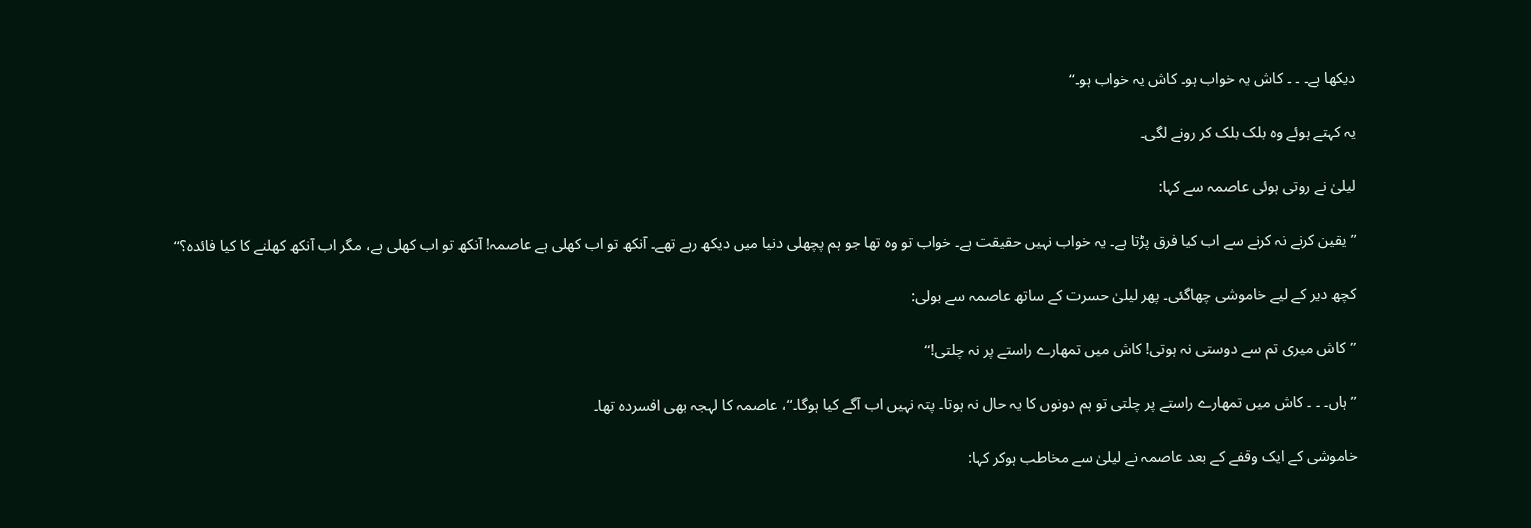دیکھا ہے۔ ۔ ۔ کاش یہ خواب ہو۔ کاش یہ خواب ہو۔‘‘

یہ کہتے ہوئے وہ بلک بلک کر رونے لگی۔

لیلیٰ نے روتی ہوئی عاصمہ سے کہا:

’’یقین کرنے نہ کرنے سے اب کیا فرق پڑتا ہے۔ یہ خواب نہیں حقیقت ہے۔ خواب تو وہ تھا جو ہم پچھلی دنیا میں دیکھ رہے تھے۔ آنکھ تو اب کھلی ہے عاصمہ! آنکھ تو اب کھلی ہے، مگر اب آنکھ کھلنے کا کیا فائدہ؟‘‘

کچھ دیر کے لیے خاموشی چھاگئی۔ پھر لیلیٰ حسرت کے ساتھ عاصمہ سے بولی:

’’کاش میری تم سے دوستی نہ ہوتی! کاش میں تمھارے راستے پر نہ چلتی!‘‘

’’ہاں۔ ۔ ۔ کاش میں تمھارے راستے پر چلتی تو ہم دونوں کا یہ حال نہ ہوتا۔ پتہ نہیں اب آگے کیا ہوگا۔‘‘، عاصمہ کا لہجہ بھی افسردہ تھا۔

خاموشی کے ایک وقفے کے بعد عاصمہ نے لیلیٰ سے مخاطب ہوکر کہا: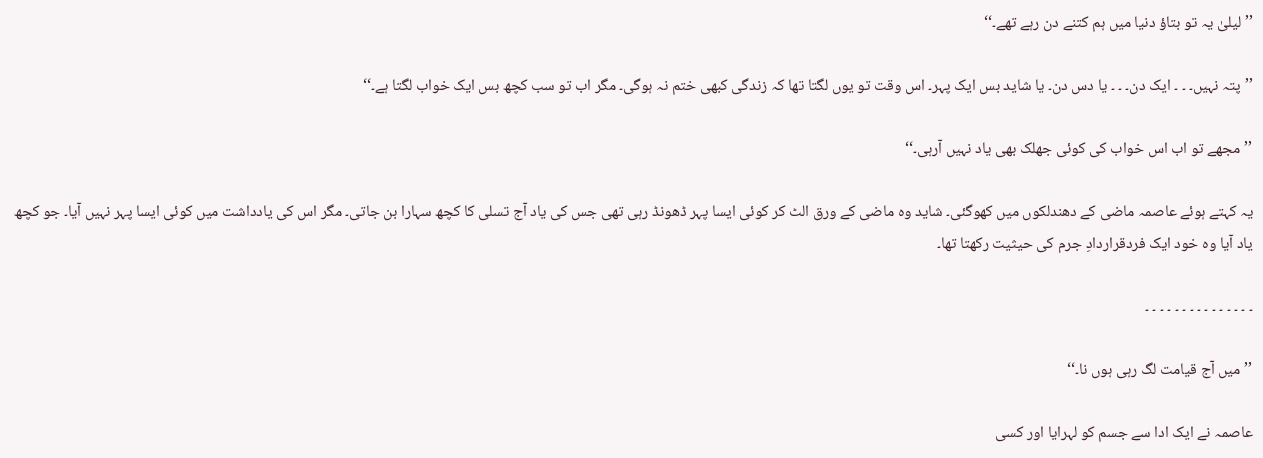’’لیلیٰ یہ تو بتاؤ دنیا میں ہم کتنے دن رہے تھے۔‘‘

’’پتہ نہیں۔ ۔ ۔ ایک دن۔ ۔ ۔ یا دس دن۔ یا شاید بس ایک پہر۔ اس وقت تو یوں لگتا تھا کہ زندگی کبھی ختم نہ ہوگی۔ مگر اب تو سب کچھ بس ایک خواب لگتا ہے۔‘‘

’’مجھے تو اب اس خواب کی کوئی جھلک بھی یاد نہیں آرہی۔‘‘

یہ کہتے ہوئے عاصمہ ماضی کے دھندلکوں میں کھوگئی۔ شاید وہ ماضی کے ورق الٹ کر کوئی ایسا پہر ڈھونڈ رہی تھی جس کی یاد آج تسلی کا کچھ سہارا بن جاتی۔ مگر اس کی یادداشت میں کوئی ایسا پہر نہیں آیا۔ جو کچھ یاد آیا وہ خود ایک فردقراردادِ جرم کی حیثیت رکھتا تھا۔

۔ ۔ ۔ ۔ ۔ ۔ ۔ ۔ ۔ ۔ ۔ ۔ ۔ ۔ ۔

’’میں آج قیامت لگ رہی ہوں نا۔‘‘

عاصمہ نے ایک ادا سے جسم کو لہرایا اور کسی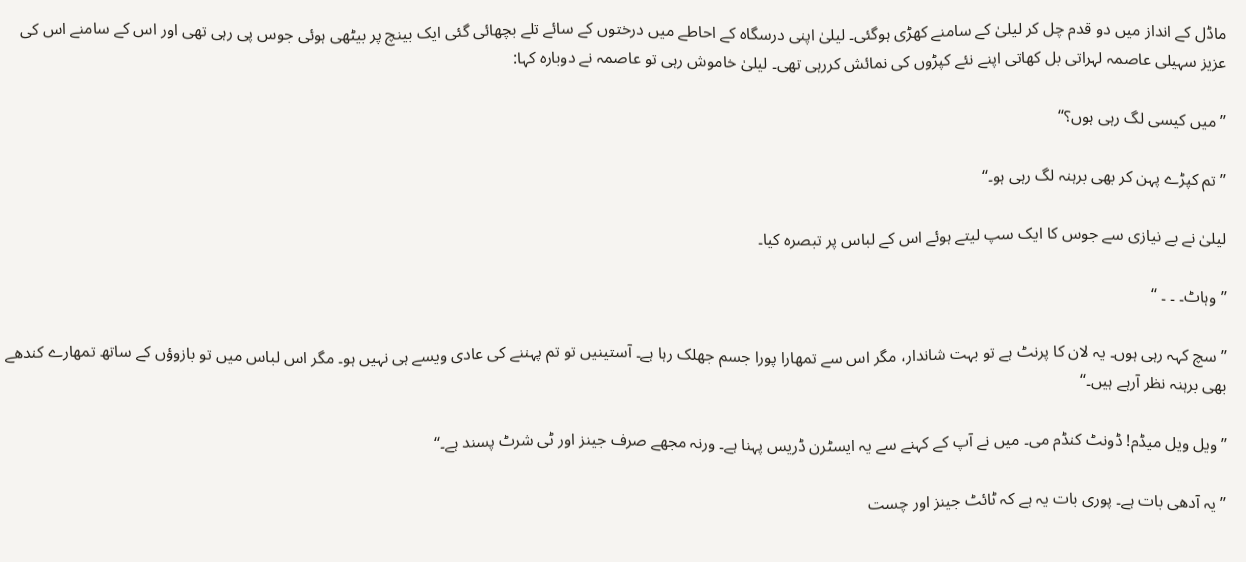ماڈل کے انداز میں دو قدم چل کر لیلیٰ کے سامنے کھڑی ہوگئی۔ لیلیٰ اپنی درسگاہ کے احاطے میں درختوں کے سائے تلے بچھائی گئی ایک بینچ پر بیٹھی ہوئی جوس پی رہی تھی اور اس کے سامنے اس کی عزیز سہیلی عاصمہ لہراتی بل کھاتی اپنے نئے کپڑوں کی نمائش کررہی تھی۔ لیلیٰ خاموش رہی تو عاصمہ نے دوبارہ کہا:

’’میں کیسی لگ رہی ہوں؟‘‘

’’تم کپڑے پہن کر بھی برہنہ لگ رہی ہو۔‘‘

لیلیٰ نے بے نیازی سے جوس کا ایک سپ لیتے ہوئے اس کے لباس پر تبصرہ کیا۔

’’وہاٹ۔ ۔ ۔ ‘‘

’’سچ کہہ رہی ہوں۔ یہ لان کا پرنٹ ہے تو بہت شاندار، مگر اس سے تمھارا پورا جسم جھلک رہا ہے۔ آستینیں تو تم پہننے کی عادی ویسے ہی نہیں ہو۔ مگر اس لباس میں تو بازوؤں کے ساتھ تمھارے کندھے بھی برہنہ نظر آرہے ہیں۔‘‘

’’ویل ویل میڈم! ڈونٹ کنڈم می۔ میں نے آپ کے کہنے سے یہ ایسٹرن ڈریس پہنا ہے۔ ورنہ مجھے صرف جینز اور ٹی شرٹ پسند ہے۔‘‘

’’یہ آدھی بات ہے۔ پوری بات یہ ہے کہ ٹائٹ جینز اور چست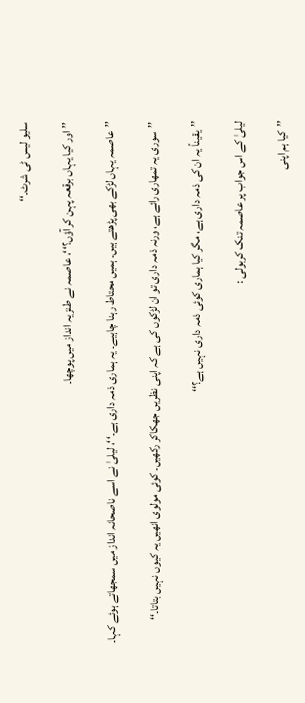سلیو لیس ٹی شرٹ۔‘‘

’’اور کیا یہاں برقعہ پہن کر آؤں؟‘‘، عاصمہ نے طنزیہ انداز میں پوچھا۔

’’عاصمہ یہاں لڑکے بھی پڑھتے ہیں۔ ہمیں محتاط رہنا چاہیے۔ یہ ہماری ذمہ داری ہے۔‘‘، لیلیٰ نے اسے ناصحانہ انداز میں سمجھاتے ہوئے کہا۔

’’سوری یہ تمھاری رائے ہے، ورنہ ذمہ داری تو ان لڑکوں کی ہے کہ اپنی نظریں جھکاکر رکھیں۔ کوئی مولوی انھیں یہ کیوں نہیں بتاتا۔‘‘

’’یقیناً یہ ان کی ذمہ داری ہے، مگر کیا ہماری کوئی ذمہ داری نہیں ہے؟‘‘

لیلیٰ کے اس جواب پر عاصمہ تنک کربولی :

’’کیا ہم اپنی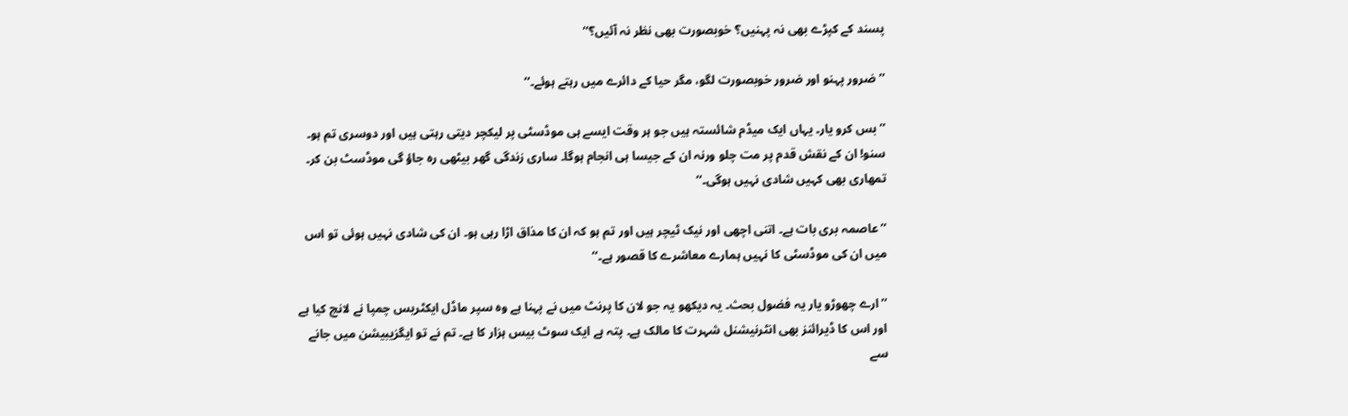پسند کے کپڑے بھی نہ پہنیں؟ خوبصورت بھی نظر نہ آئیں؟‘‘

’’ضرور پہنو اور ضرور خوبصورت لگو، مگر حیا کے دائرے میں رہتے ہوئے۔‘‘

’’بس کرو یار۔ یہاں ایک میڈم شائستہ ہیں جو ہر وقت ایسے ہی موڈسٹی پر لیکچر دیتی رہتی ہیں اور دوسری تم ہو۔ سنو! ان کے نقش قدم پر مت چلو ورنہ ان کے جیسا ہی انجام ہوگا۔ ساری زندگی گھر بیٹھی رہ جاؤ گی موڈسٹ بن کر۔ تمھاری بھی کہیں شادی نہیں ہوگی۔‘‘

’’عاصمہ بری بات ہے۔ اتنی اچھی اور نیک ٹیچر ہیں اور تم ہو کہ ان کا مذاق اڑا رہی ہو۔ ان کی شادی نہیں ہوئی تو اس میں ان کی موڈسٹی کا نہیں ہمارے معاشرے کا قصور ہے۔‘‘

’’ارے چھوڑو یار یہ فضول بحث۔ یہ دیکھو یہ جو لان کا پرنٹ میں نے پہنا ہے وہ سپر ماڈل ایکٹریس چمپا نے لانچ کیا ہے اور اس کا ڈیرائنز بھی انٹرنیشنل شہرت کا مالک ہے۔ پتہ ہے ایک سوٹ بیس ہزار کا ہے۔ تم نے تو ایگزیبیشن میں جانے سے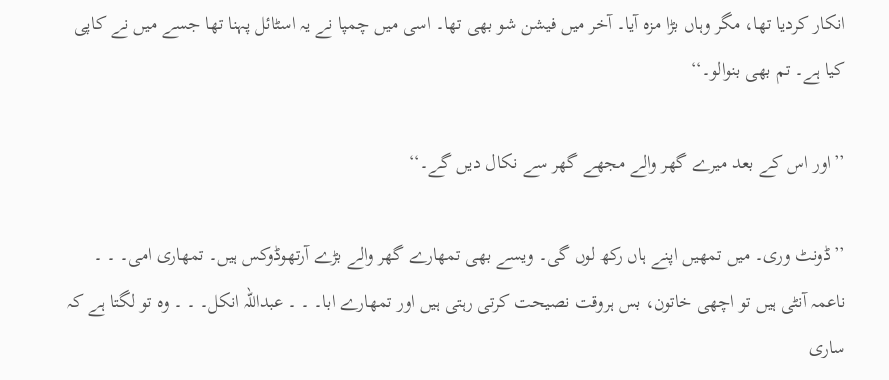انکار کردیا تھا، مگر وہاں بڑا مزہ آیا۔ آخر میں فیشن شو بھی تھا۔ اسی میں چمپا نے یہ اسٹائل پہنا تھا جسے میں نے کاپی کیا ہے۔ تم بھی بنوالو۔‘‘

’’اور اس کے بعد میرے گھر والے مجھے گھر سے نکال دیں گے۔‘‘

’’ڈونٹ وری۔ میں تمھیں اپنے ہاں رکھ لوں گی۔ ویسے بھی تمھارے گھر والے بڑے آرتھوڈوکس ہیں۔ تمھاری امی۔ ۔ ۔ ناعمہ آنٹی ہیں تو اچھی خاتون، بس ہروقت نصیحت کرتی رہتی ہیں اور تمھارے ابا۔ ۔ ۔ عبداللہ انکل۔ ۔ ۔ وہ تو لگتا ہے کہ ساری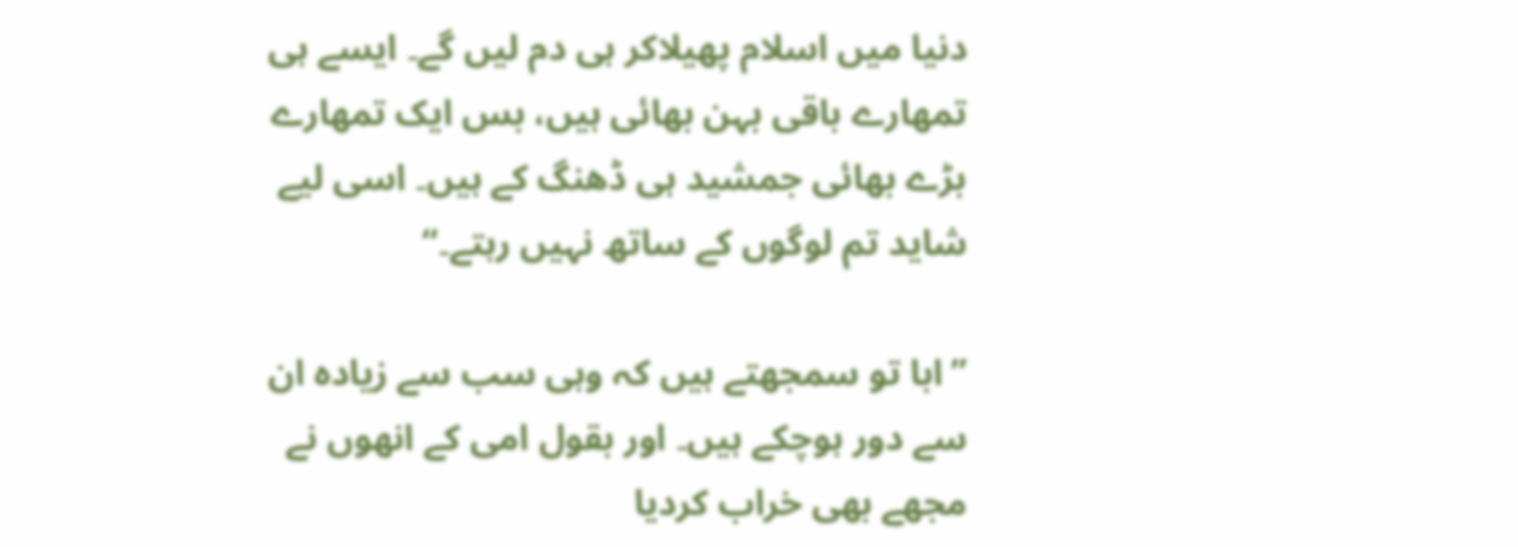دنیا میں اسلام پھیلاکر ہی دم لیں گے۔ ایسے ہی تمھارے باقی بہن بھائی ہیں، بس ایک تمھارے بڑے بھائی جمشید ہی ڈھنگ کے ہیں۔ اسی لیے شاید تم لوگوں کے ساتھ نہیں رہتے۔‘‘

’’ابا تو سمجھتے ہیں کہ وہی سب سے زیادہ ان سے دور ہوچکے ہیں۔ اور بقول امی کے انھوں نے مجھے بھی خراب کردیا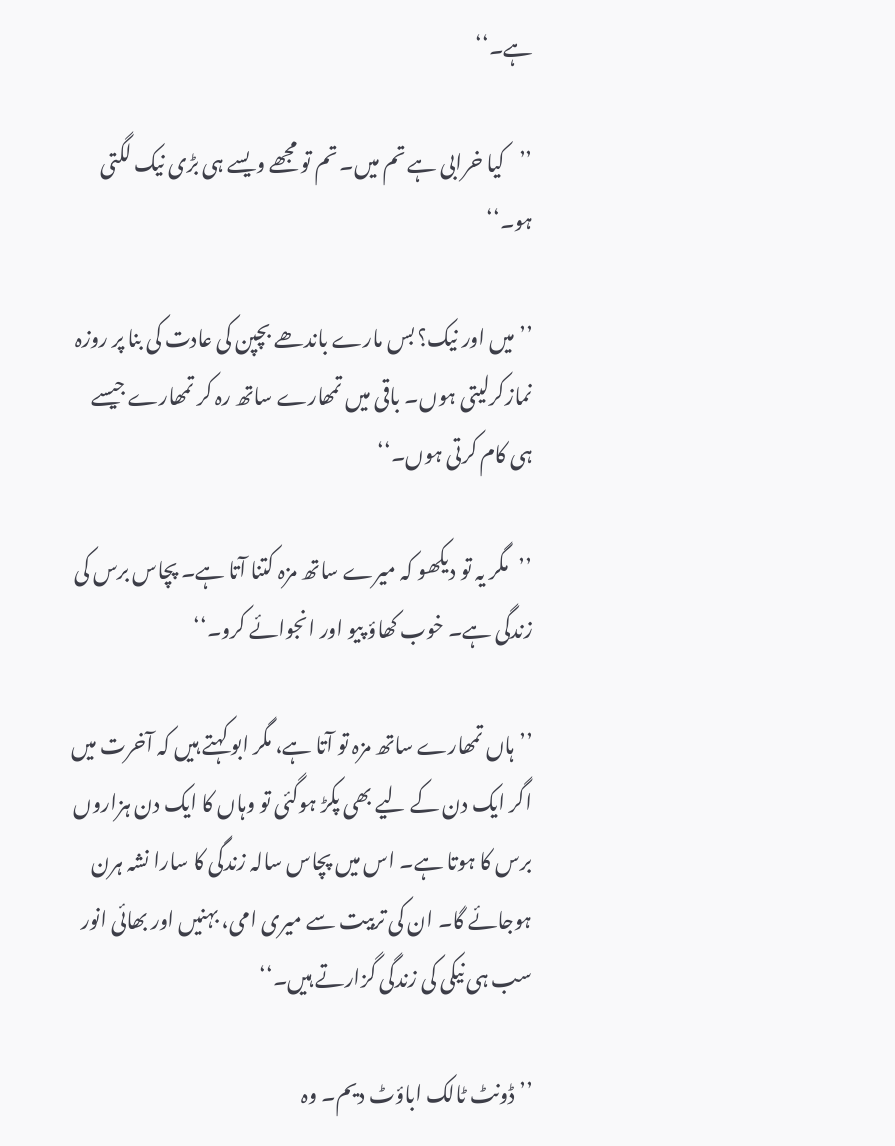ہے۔‘‘

’’کیا خرابی ہے تم میں۔ تم تو مجھے ویسے ہی بڑی نیک لگتی ہو۔‘‘

’’میں اور نیک؟ بس مارے باندھے بچپن کی عادت کی بنا پر روزہ نمازکرلیتی ہوں۔ باقی میں تمھارے ساتھ رہ کر تمھارے جیسے ہی کام کرتی ہوں۔‘‘

’’مگر یہ تو دیکھو کہ میرے ساتھ مزہ کتنا آتا ہے۔ پچاس برس کی زندگی ہے۔ خوب کھاؤ پیو اور انجوائے کرو۔‘‘

’’ہاں تمھارے ساتھ مزہ تو آتا ہے، مگر ابو کہتے ہیں کہ آخرت میں اگر ایک دن کے لیے بھی پکڑ ہوگئی تو وہاں کا ایک دن ہزاروں برس کا ہوتا ہے۔ اس میں پچاس سالہ زندگی کا سارا نشہ ہرن ہوجائے گا۔ ان کی تربیت سے میری امی، بہنیں اور بھائی انور سب ہی نیکی کی زندگی گزارتے ہیں۔‘‘

’’ڈونٹ ٹالک اباؤٹ دیم۔ وہ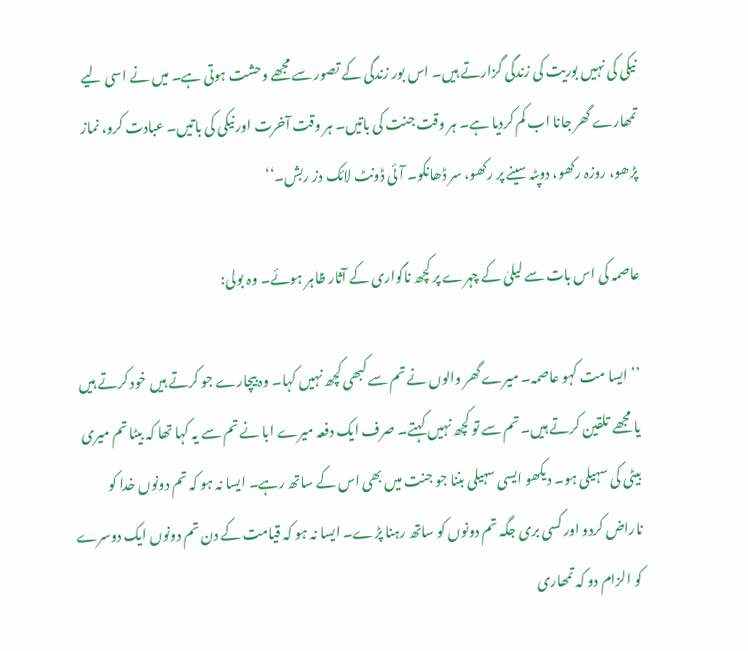نیکی کی نہیں بوریت کی زندگی گزارتے ہیں۔ اس بور زندگی کے تصور سے مجھے وحشت ہوتی ہے۔ میں نے اسی لیے تمھارے گھر جانا اب کم کردیا ہے۔ ہر وقت جنت کی باتیں۔ ہر وقت آخرت اور نیکی کی باتیں۔ عبادت کرو، نماز پڑھو، روزہ رکھو، دوپٹہ سینے پر رکھو، سر ڈھانکو۔ آئی ڈونٹ لائک دز ربش۔‘‘

عاصمہ کی اس بات سے لیلیٰ کے چہرے پر کچھ ناگواری کے آثار ظاہر ہوئے۔ وہ بولی:

’’ایسا مت کہو عاصمہ۔ میرے گھر والوں نے تم سے کبھی کچھ نہیں کہا۔ وہ بیچارے جو کرتے ہیں خود کرتے ہیں یا مجھے تلقین کرتے ہیں۔ تم سے تو کچھ نہیں کہتے۔ صرف ایک دفعہ میرے ابا نے تم سے یہ کہا تھا کہ بیٹا تم میری بیٹی کی سہیلی ہو۔ دیکھو ایسی سہیلی بننا جو جنت میں بھی اس کے ساتھ رہے۔ ایسا نہ ہو کہ تم دونوں خدا کو ناراض کردو اور کسی بری جگہ تم دونوں کو ساتھ رہنا پڑے۔ ایسا نہ ہو کہ قیامت کے دن تم دونوں ایک دوسرے کو الزام دو کہ تمھاری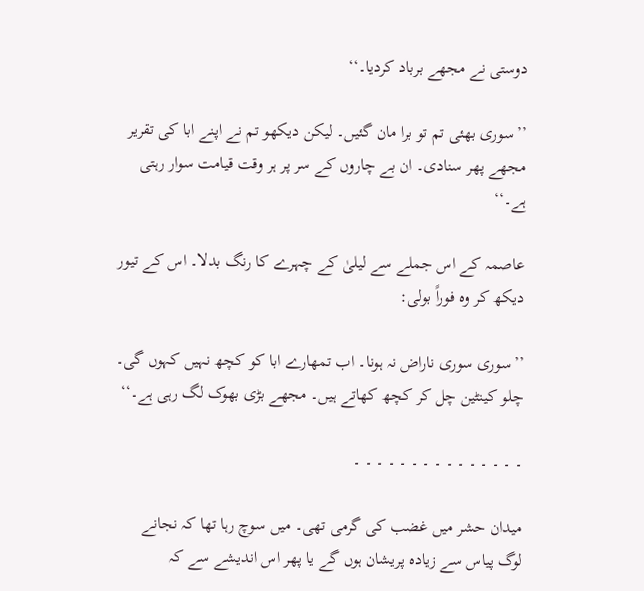دوستی نے مجھے برباد کردیا۔‘‘

’’سوری بھئی تم تو برا مان گئیں۔ لیکن دیکھو تم نے اپنے ابا کی تقریر مجھے پھر سنادی۔ ان بے چاروں کے سر پر ہر وقت قیامت سوار رہتی ہے۔‘‘

عاصمہ کے اس جملے سے لیلیٰ کے چہرے کا رنگ بدلا۔ اس کے تیور دیکھ کر وہ فوراً بولی:

’’سوری سوری ناراض نہ ہونا۔ اب تمھارے ابا کو کچھ نہیں کہوں گی۔ چلو کینٹین چل کر کچھ کھاتے ہیں۔ مجھے بڑی بھوک لگ رہی ہے۔‘‘

۔ ۔ ۔ ۔ ۔ ۔ ۔ ۔ ۔ ۔ ۔ ۔ ۔ ۔ ۔

میدان حشر میں غضب کی گرمی تھی۔ میں سوچ رہا تھا کہ نجانے لوگ پیاس سے زیادہ پریشان ہوں گے یا پھر اس اندیشے سے کہ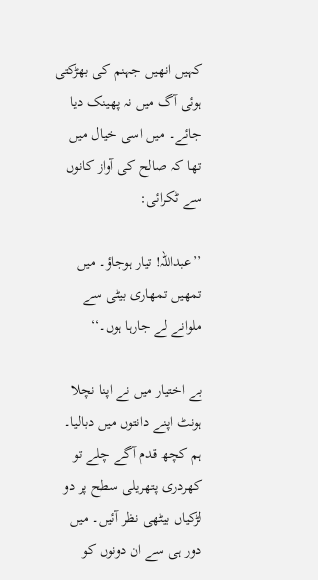کہیں انھیں جہنم کی بھڑکتی ہوئی آگ میں نہ پھینک دیا جائے۔ میں اسی خیال میں تھا کہ صالح کی آواز کانوں سے ٹکرائی:

’’عبداللہ! تیار ہوجاؤ۔ میں تمھیں تمھاری بیٹی سے ملوانے لے جارہا ہوں۔‘‘

بے اختیار میں نے اپنا نچلا ہونٹ اپنے دانتوں میں دبالیا۔ ہم کچھ قدم آگے چلے تو کھردری پتھریلی سطح پر دو لڑکیاں بیٹھی نظر آئیں۔ میں دور ہی سے ان دونوں کو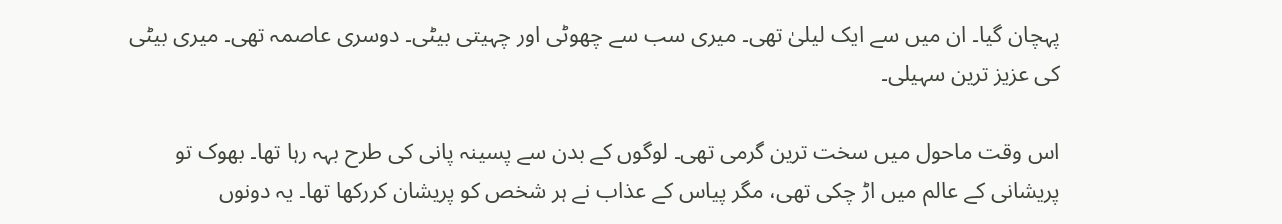پہچان گیا۔ ان میں سے ایک لیلیٰ تھی۔ میری سب سے چھوٹی اور چہیتی بیٹی۔ دوسری عاصمہ تھی۔ میری بیٹی کی عزیز ترین سہیلی۔

اس وقت ماحول میں سخت ترین گرمی تھی۔ لوگوں کے بدن سے پسینہ پانی کی طرح بہہ رہا تھا۔ بھوک تو پریشانی کے عالم میں اڑ چکی تھی، مگر پیاس کے عذاب نے ہر شخص کو پریشان کررکھا تھا۔ یہ دونوں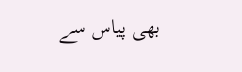بھی پیاس سے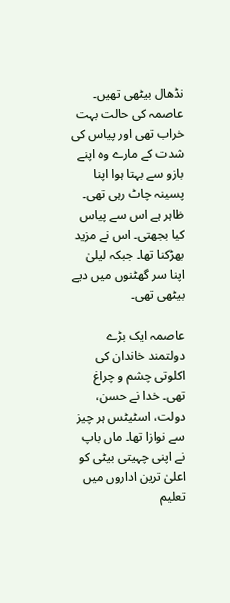نڈھال بیٹھی تھیں۔ عاصمہ کی حالت بہت خراب تھی اور پیاس کی شدت کے مارے وہ اپنے بازو سے بہتا ہوا اپنا پسینہ چاٹ رہی تھی۔ ظاہر ہے اس سے پیاس کیا بجھتی۔ اس نے مزید بھڑکنا تھا۔ جبکہ لیلیٰ اپنا سر گھٹنوں میں دیے بیٹھی تھی۔

عاصمہ ایک بڑے دولتمند خاندان کی اکلوتی چشم و چراغ تھی۔ خدا نے حسن، دولت، اسٹیٹس ہر چیز سے نوازا تھا۔ ماں باپ نے اپنی چہیتی بیٹی کو اعلیٰ ترین اداروں میں تعلیم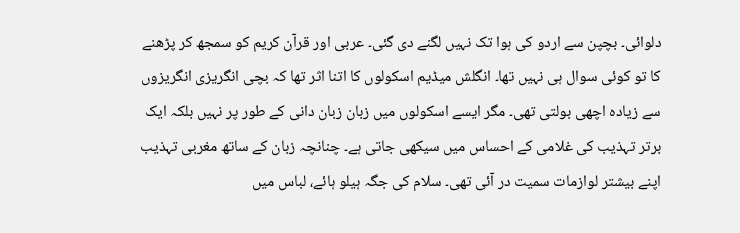دلوائی۔ بچپن سے اردو کی ہوا تک نہیں لگنے دی گئی۔ عربی اور قرآن کریم کو سمجھ کر پڑھنے کا تو کوئی سوال ہی نہیں تھا۔ انگلش میڈیم اسکولوں کا اتنا اثر تھا کہ بچی انگریزی انگریزوں سے زیادہ اچھی بولتی تھی۔ مگر ایسے اسکولوں میں زبان زبان دانی کے طور پر نہیں بلکہ ایک برتر تہذیب کی غلامی کے احساس میں سیکھی جاتی ہے۔ چنانچہ زبان کے ساتھ مغربی تہذیب اپنے بیشتر لوازمات سمیت در آئی تھی۔ سلام کی جگہ ہیلو ہائے، لباس میں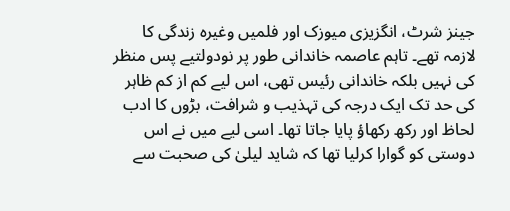جینز شرٹ، انگزیزی میوزک اور فلمیں وغیرہ زندگی کا لازمہ تھے۔ تاہم عاصمہ خاندانی طور پر نودولتیے پس منظر کی نہیں بلکہ خاندانی رئیس تھی، اس لیے کم از کم ظاہر کی حد تک ایک درجہ کی تہذیب و شرافت، بڑوں کا ادب لحاظ اور رکھ رکھاؤ پایا جاتا تھا۔ اسی لیے میں نے اس دوستی کو گوارا کرلیا تھا کہ شاید لیلیٰ کی صحبت سے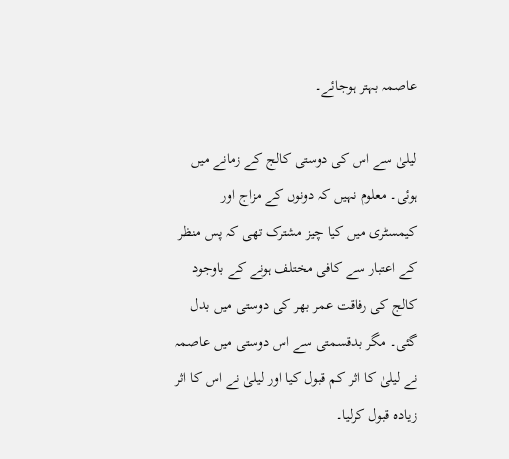عاصمہ بہتر ہوجائے۔

لیلیٰ سے اس کی دوستی کالج کے زمانے میں ہوئی۔ معلوم نہیں کہ دونوں کے مزاج اور کیمسٹری میں کیا چیز مشترک تھی کہ پس منظر کے اعتبار سے کافی مختلف ہونے کے باوجود کالج کی رفاقت عمر بھر کی دوستی میں بدل گئی۔ مگر بدقسمتی سے اس دوستی میں عاصمہ نے لیلیٰ کا اثر کم قبول کیا اور لیلیٰ نے اس کا اثر زیادہ قبول کرلیا۔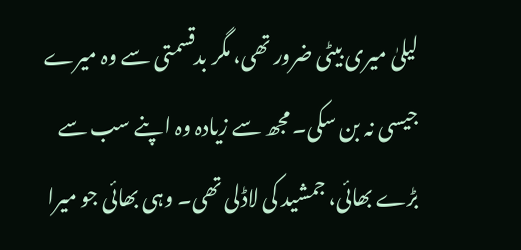لیلیٰ میری بیٹی ضرور تھی، مگر بدقسمتی سے وہ میرے جیسی نہ بن سکی۔ مجھ سے زیادہ وہ اپنے سب سے بڑے بھائی، جمشید کی لاڈلی تھی۔ وہی بھائی جو میرا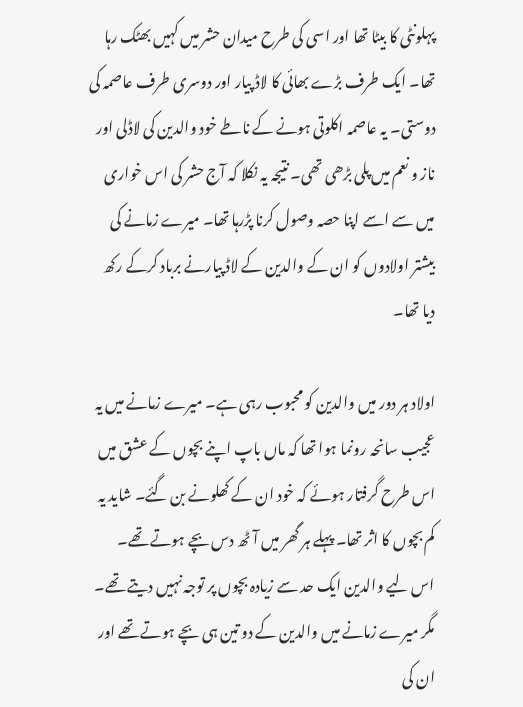پہلونٹی کا بیٹا تھا اور اسی کی طرح میدان حشر میں کہیں بھٹک رہا تھا۔ ایک طرف بڑے بھائی کا لاڈ پیار اور دوسری طرف عاصمہ کی دوستی۔ یہ عاصمہ اکلوتی ہونے کے ناطے خود والدین کی لاڈلی اور ناز و نعم میں پلی بڑھی تھی۔ نتیجہ یہ نکلا کہ آج حشر کی اس خواری میں سے اسے اپنا حصہ وصول کرنا پڑرہا تھا۔ میرے زمانے کی بیشتر اولادوں کو ان کے والدین کے لاڈ پیارنے برباد کرکے رکھ دیا تھا۔

اولاد ہر دور میں والدین کو محبوب رہی ہے۔ میرے زمانے میں یہ عجیب سانحہ رونما ہوا تھا کہ ماں باپ اپنے بچوں کے عشق میں اس طرح گرفتار ہوئے کہ خود ان کے کھلونے بن گئے۔ شاید یہ کم بچوں کا اثر تھا۔ پہلے ہر گھر میں آٹھ دس بچے ہوتے تھے۔ اس لیے والدین ایک حد سے زیادہ بچوں پر توجہ نہیں دیتے تھے۔ مگر میرے زمانے میں والدین کے دو تین ہی بچے ہوتے تھے اور ان کی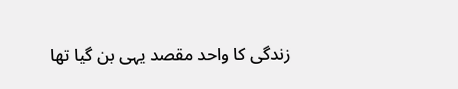زندگی کا واحد مقصد یہی بن گیا تھا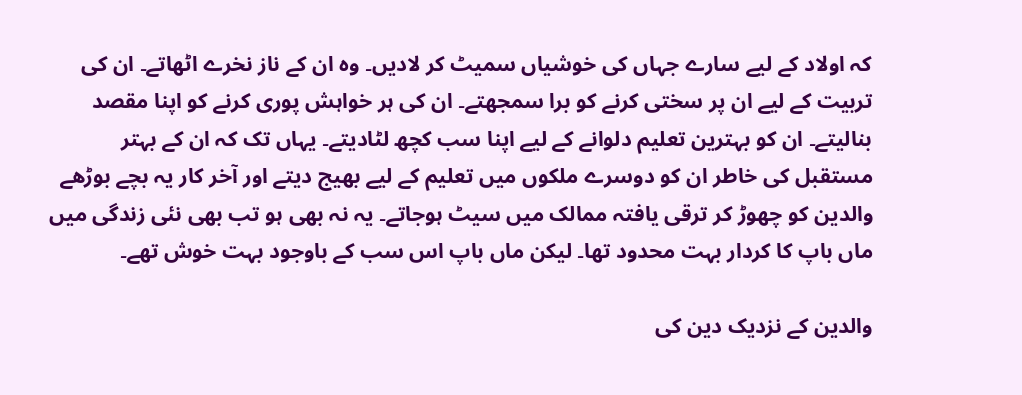کہ اولاد کے لیے سارے جہاں کی خوشیاں سمیٹ کر لادیں۔ وہ ان کے ناز نخرے اٹھاتے۔ ان کی تربیت کے لیے ان پر سختی کرنے کو برا سمجھتے۔ ان کی ہر خواہش پوری کرنے کو اپنا مقصد بنالیتے۔ ان کو بہترین تعلیم دلوانے کے لیے اپنا سب کچھ لٹادیتے۔ یہاں تک کہ ان کے بہتر مستقبل کی خاطر ان کو دوسرے ملکوں میں تعلیم کے لیے بھیج دیتے اور آخر کار یہ بچے بوڑھے والدین کو چھوڑ کر ترقی یافتہ ممالک میں سیٹ ہوجاتے۔ یہ نہ بھی ہو تب بھی نئی زندگی میں ماں باپ کا کردار بہت محدود تھا۔ لیکن ماں باپ اس سب کے باوجود بہت خوش تھے۔

والدین کے نزدیک دین کی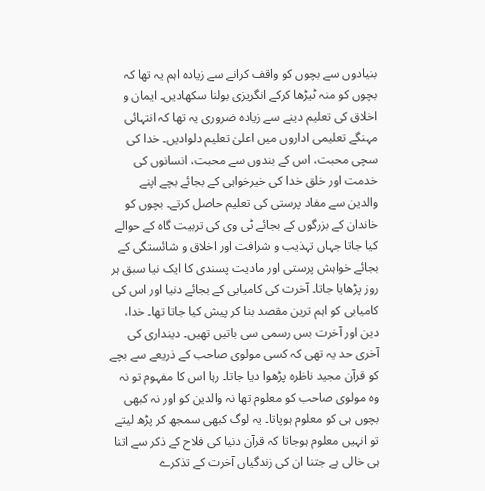بنیادوں سے بچوں کو واقف کرانے سے زیادہ اہم یہ تھا کہ بچوں کو منہ ٹیڑھا کرکے انگریزی بولنا سکھادیں۔ ایمان و اخلاق کی تعلیم دینے سے زیادہ ضروری یہ تھا کہ انتہائی مہنگے تعلیمی اداروں میں اعلیٰ تعلیم دلوادیں۔ خدا کی سچی محبت، اس کے بندوں سے محبت، انسانوں کی خدمت اور خلق خدا کی خیرخواہی کے بجائے بچے اپنے والدین سے مفاد پرستی کی تعلیم حاصل کرتے۔ بچوں کو خاندان کے بزرگوں کے بجائے ٹی وی کی تربیت گاہ کے حوالے کیا جاتا جہاں تہذیب و شرافت اور اخلاق و شائستگی کے بجائے خواہش پرستی اور مادیت پسندی کا ایک نیا سبق ہر روز پڑھایا جاتا۔ آخرت کی کامیابی کے بجائے دنیا اور اس کی کامیابی کو اہم ترین مقصد بنا کر پیش کیا جاتا تھا۔ خدا، دین اور آخرت بس رسمی سی باتیں تھیں۔ دینداری کی آخری حد یہ تھی کہ کسی مولوی صاحب کے ذریعے سے بچے کو قرآن مجید ناظرہ پڑھوا دیا جاتا۔ رہا اس کا مفہوم تو نہ وہ مولوی صاحب کو معلوم تھا نہ والدین کو اور نہ کبھی بچوں ہی کو معلوم ہوپاتا۔ یہ لوگ کبھی سمجھ کر پڑھ لیتے تو انہیں معلوم ہوجاتا کہ قرآن دنیا کی فلاح کے ذکر سے اتنا ہی خالی ہے جتنا ان کی زندگیاں آخرت کے تذکرے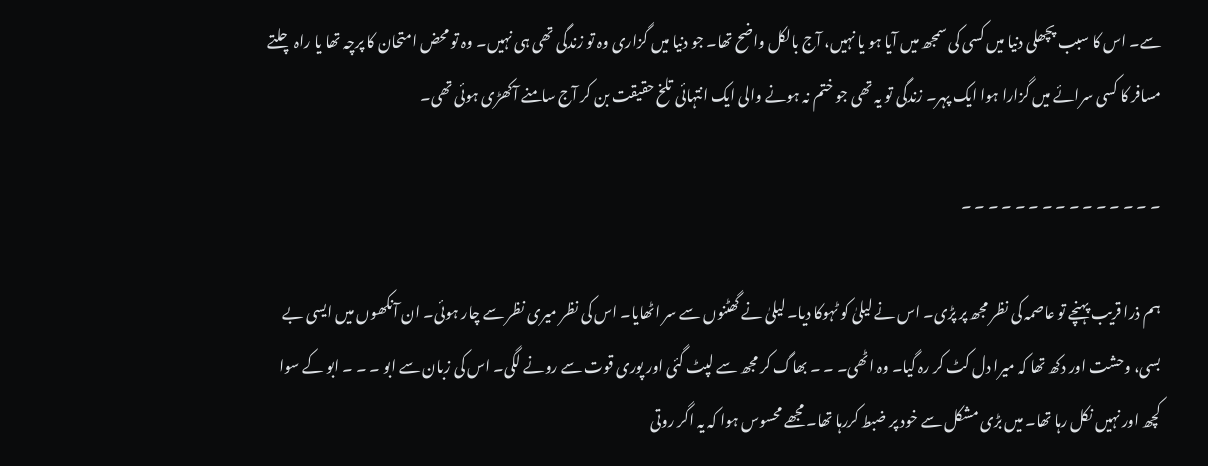سے۔ اس کا سبب پچھلی دنیا میں کسی کی سمجھ میں آیا ہو یا نہیں، آج بالکل واضح تھا۔ جو دنیا میں گزاری وہ تو زندگی تھی ہی نہیں۔ وہ تو محض امتحان کا پرچہ تھا یا راہ چلتے مسافر کا کسی سرائے میں گزارا ہوا ایک پہر۔ زندگی تو یہ تھی جو ختم نہ ہونے والی ایک انتہائی تلخ حقیقت بن کر آج سامنے آکھڑی ہوئی تھی۔

۔ ۔ ۔ ۔ ۔ ۔ ۔ ۔ ۔ ۔ ۔ ۔ ۔ ۔ ۔

ہم ذرا قریب پہنچے تو عاصمہ کی نظر مجھ پر پڑی۔ اس نے لیلیٰ کو ٹہوکا دیا۔ لیلیٰ نے گھٹنوں سے سر اٹھایا۔ اس کی نظر میری نظر سے چار ہوئی۔ ان آنکھوں میں ایسی بے بسی، وحشت اور دکھ تھا کہ میرا دل کٹ کر رہ گیا۔ وہ اٹھی۔ ۔ ۔ بھاگ کر مجھ سے لپٹ گئی اور پوری قوت سے رونے لگی۔ اس کی زبان سے ابو ۔ ۔ ۔ ابو کے سوا کچھ اور نہیں نکل رہا تھا۔ میں بڑی مشکل سے خود پر ضبط کررہا تھا۔ مجھے محسوس ہوا کہ یہ اگر روتی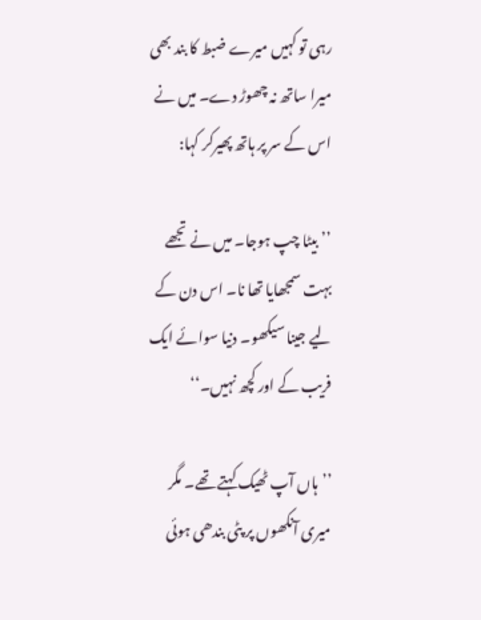رہی تو کہیں میرے ضبط کا بند بھی میرا ساتھ نہ چھوڑ دے۔ میں نے اس کے سر پر ہاتھ پھیرکر کہا:

’’بیٹا چپ ہوجا۔ میں نے تجھے بہت سمجھایا تھا نا۔ اس دن کے لیے جینا سیکھو۔ دنیا سوائے ایک فریب کے اور کچھ نہیں۔‘‘

’’ہاں آپ ٹھیک کہتے تھے۔ مگر میری آنکھوں پر پٹی بندھی ہوئی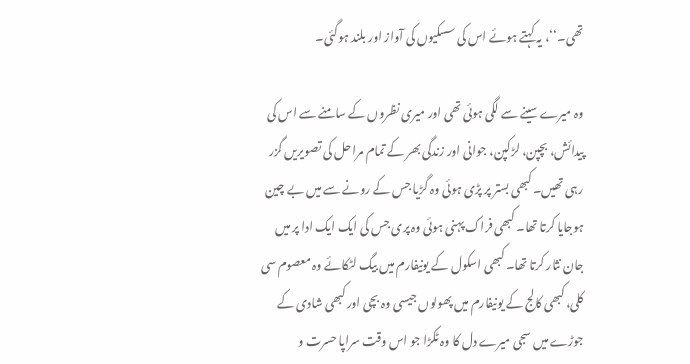تھی۔‘‘، یہ کہتے ہوئے اس کی سسکیوں کی آواز اور بلند ہوگئی۔

وہ میرے سینے سے لگی ہوئی تھی اور میری نظروں کے سامنے سے اس کی پیدائش، بچپن، لڑکپن، جوانی اور زندگی بھر کے تمام مراحل کی تصویریں گزر رہی تھیں۔ کبھی بستر پر پڑی ہوئی وہ گڑیا جس کے رونے سے میں بے چین ہوجایا کرتا تھا۔ کبھی فراک پہنی ہوئی وہ پری جس کی ایک ایک ادا پر میں جان نثار کرتا تھا۔ کبھی اسکول کے یونیفارم میں بیگ لٹکائے وہ معصوم سی کلی، کبھی کالج کے یونیفارم میں پھولوں جیسی وہ بچی اور کبھی شادی کے جوڑے میں سجی میرے دل کا وہ ٹکڑا جو اس وقت سراپا حسرت و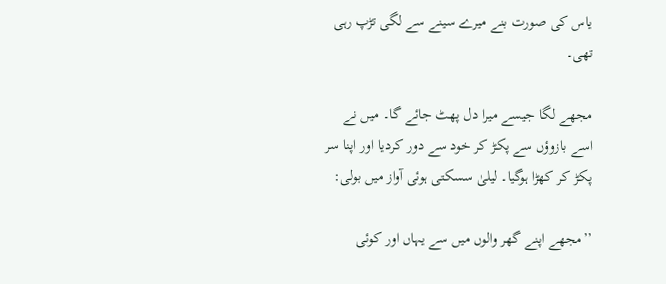یاس کی صورت بنے میرے سینے سے لگی تڑپ رہی تھی۔

مجھے لگا جیسے میرا دل پھٹ جائے گا۔ میں نے اسے بازوؤں سے پکڑ کر خود سے دور کردیا اور اپنا سر پکڑ کر کھڑا ہوگیا۔ لیلیٰ سسکتی ہوئی آواز میں بولی:

’’مجھے اپنے گھر والوں میں سے یہاں اور کوئی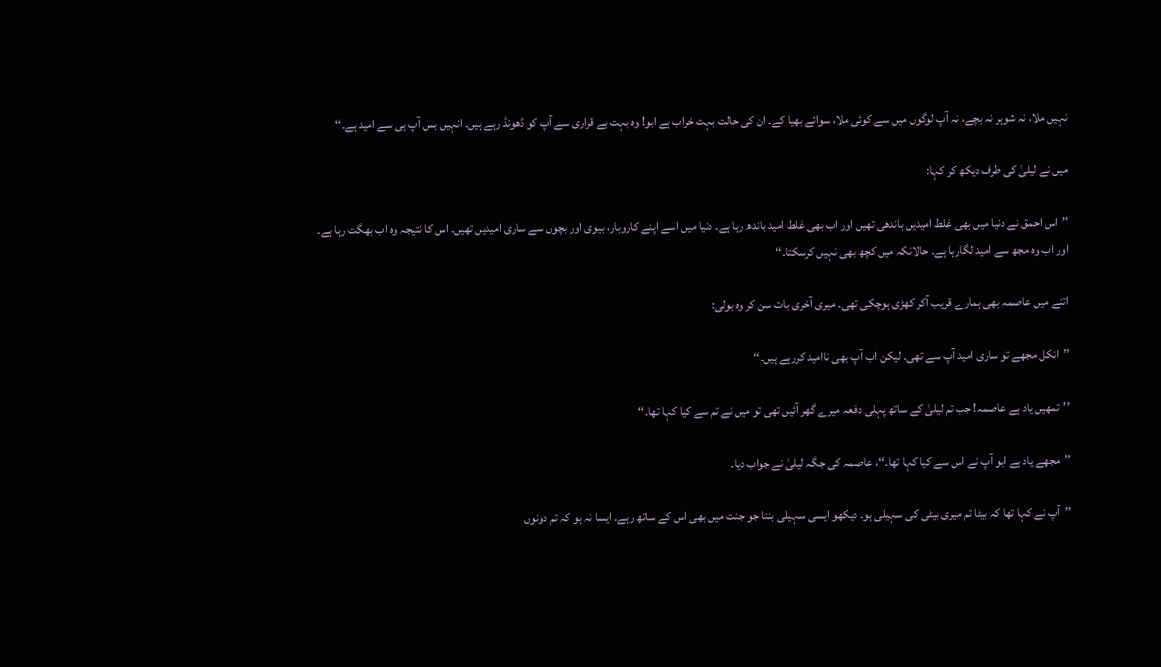نہیں ملا، نہ شوہر نہ بچے، نہ آپ لوگوں میں سے کوئی ملا، سوائے بھیا کے۔ ان کی حالت بہت خراب ہے ابو! وہ بہت بے قراری سے آپ کو ڈھونڈ رہے ہیں۔ انہیں بس آپ ہی سے امید ہے۔‘‘

میں نے لیلیٰ کی طرف دیکھ کر کہا:

’’اس احمق نے دنیا میں بھی غلط امیدیں باندھی تھیں اور اب بھی غلط امید باندھ رہا ہے۔ دنیا میں اسے اپنے کاروبار، بیوی اور بچوں سے ساری امیدیں تھیں۔ اس کا نتیجہ وہ اب بھگت رہا ہے۔ اور اب وہ مجھ سے امید لگارہا ہے۔ حالانکہ میں کچھ بھی نہیں کرسکتا۔‘‘

اتنے میں عاصمہ بھی ہمارے قریب آکر کھڑی ہوچکی تھی۔ میری آخری بات سن کر وہ بولی:

’’انکل مجھے تو ساری امید آپ سے تھی۔ لیکن اب آپ بھی ناامید کررہے ہیں۔‘‘

’’تمھیں یاد ہے عاصمہ! جب تم لیلیٰ کے ساتھ پہلی دفعہ میرے گھر آئیں تھی تو میں نے تم سے کیا کہا تھا۔‘‘

’’مجھے یاد ہے ابو آپ نے اس سے کیا کہا تھا۔‘‘، عاصمہ کی جگہ لیلیٰ نے جواب دیا۔

’’آپ نے کہا تھا کہ بیٹا تم میری بیٹی کی سہیلی ہو۔ دیکھو ایسی سہیلی بننا جو جنت میں بھی اس کے ساتھ رہے۔ ایسا نہ ہو کہ تم دونوں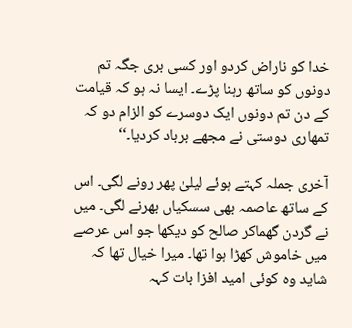خدا کو ناراض کردو اور کسی بری جگہ تم دونوں کو ساتھ رہنا پڑے۔ ایسا نہ ہو کہ قیامت کے دن تم دونوں ایک دوسرے کو الزام دو کہ تمھاری دوستی نے مجھے برباد کردیا۔‘‘

آخری جملہ کہتے ہوئے لیلیٰ پھر رونے لگی۔ اس کے ساتھ عاصمہ بھی سسکیاں بھرنے لگی۔ میں نے گردن گھماکر صالح کو دیکھا جو اس عرصے میں خاموش کھڑا ہوا تھا۔ میرا خیال تھا کہ شاید وہ کوئی امید افزا بات کہہ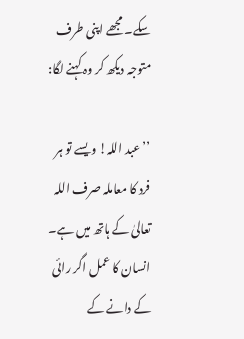سکے۔ مجھے اپنی طرف متوجہ دیکھ کر وہ کہنے لگا:

’’عبد اللہ! ویسے تو ہر فرد کا معاملہ صرف اللہ تعالیٰ کے ہاتھ میں ہے۔ انسان کا عمل اگر رائی کے دانے کے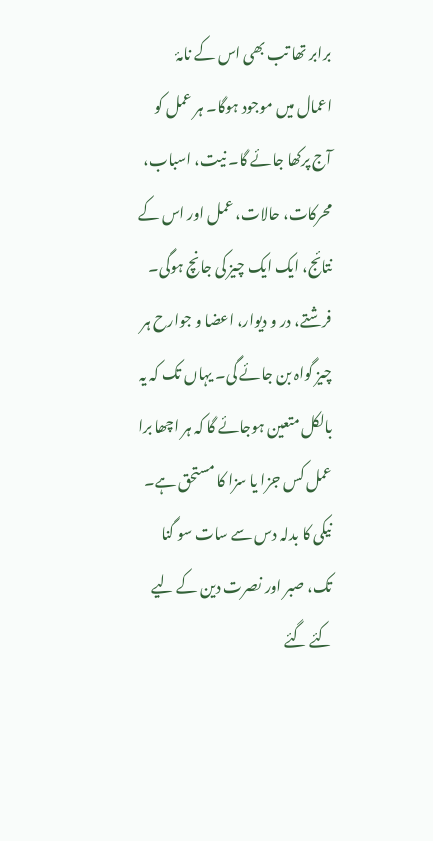برابر تھا تب بھی اس کے نامۂ اعمال میں موجود ہوگا۔ ہر عمل کو آج پرکھا جائے گا۔ نیت، اسباب، محرکات، حالات، عمل اور اس کے نتائج، ایک ایک چیز کی جانچ ہوگی۔ فرشتے، در و دیوار، اعضا و جوارح ہر چیز گواہ بن جائے گی۔ یہاں تک کہ یہ بالکل متعین ہوجائے گا کہ ہر اچھا برا عمل کس جزا یا سزا کا مستحق ہے۔ نیکی کا بدلہ دس سے سات سو گنا تک، صبر اور نصرت دین کے لیے کئے گئے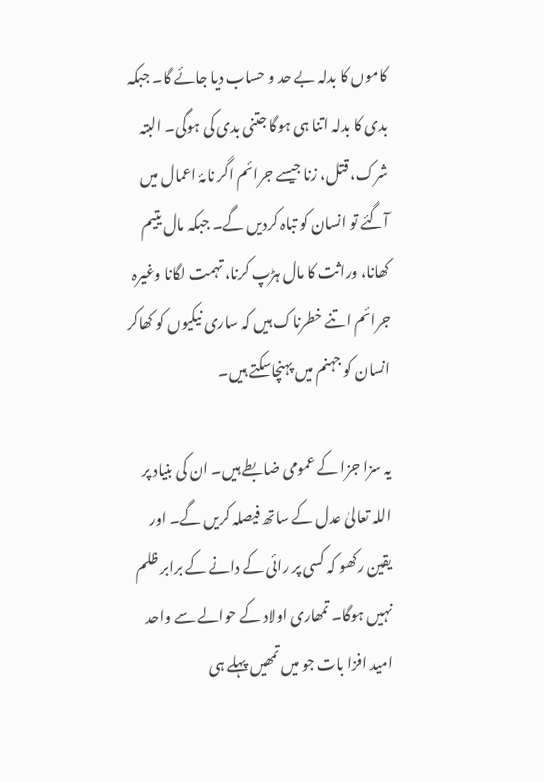کاموں کا بدلہ بے حد و حساب دیا جائے گا۔ جبکہ بدی کا بدلہ اتنا ہی ہوگا جتنی بدی کی ہوگی۔ البتہ شرک، قتل، زنا جیسے جرائم اگر نامۂ اعمال میں آگئے تو انسان کو تباہ کردیں گے۔ جبکہ مال یتیم کھانا، وراثت کا مال ہڑپ کرنا، تہمت لگانا وغیرہ جرائم اتنے خطرناک ہیں کہ ساری نیکیوں کو کھاکر انسان کو جہنم میں پہنچاسکتے ہیں۔

یہ سزا جزا کے عمومی ضابطے ہیں۔ ان کی بنیاد پر اللہ تعالیٰ عدل کے ساتھ فیصلہ کریں گے۔ اور یقین رکھو کہ کسی پر رائی کے دانے کے برابر ظلم نہیں ہوگا۔ تمھاری اولاد کے حوالے سے واحد امید افزا بات جو میں تمھیں پہلے ہی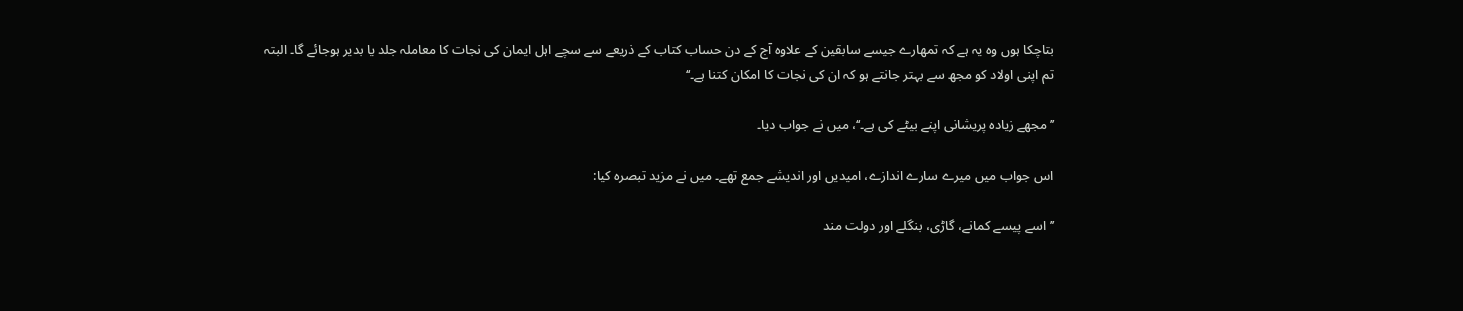بتاچکا ہوں وہ یہ ہے کہ تمھارے جیسے سابقین کے علاوہ آج کے دن حساب کتاب کے ذریعے سے سچے اہل ایمان کی نجات کا معاملہ جلد یا بدیر ہوجائے گا۔ البتہ تم اپنی اولاد کو مجھ سے بہتر جانتے ہو کہ ان کی نجات کا امکان کتنا ہے۔‘‘

’’مجھے زیادہ پریشانی اپنے بیٹے کی ہے۔‘‘، میں نے جواب دیا۔

اس جواب میں میرے سارے اندازے، امیدیں اور اندیشے جمع تھے۔ میں نے مزید تبصرہ کیا:

’’اسے پیسے کمانے، گاڑی، بنگلے اور دولت مند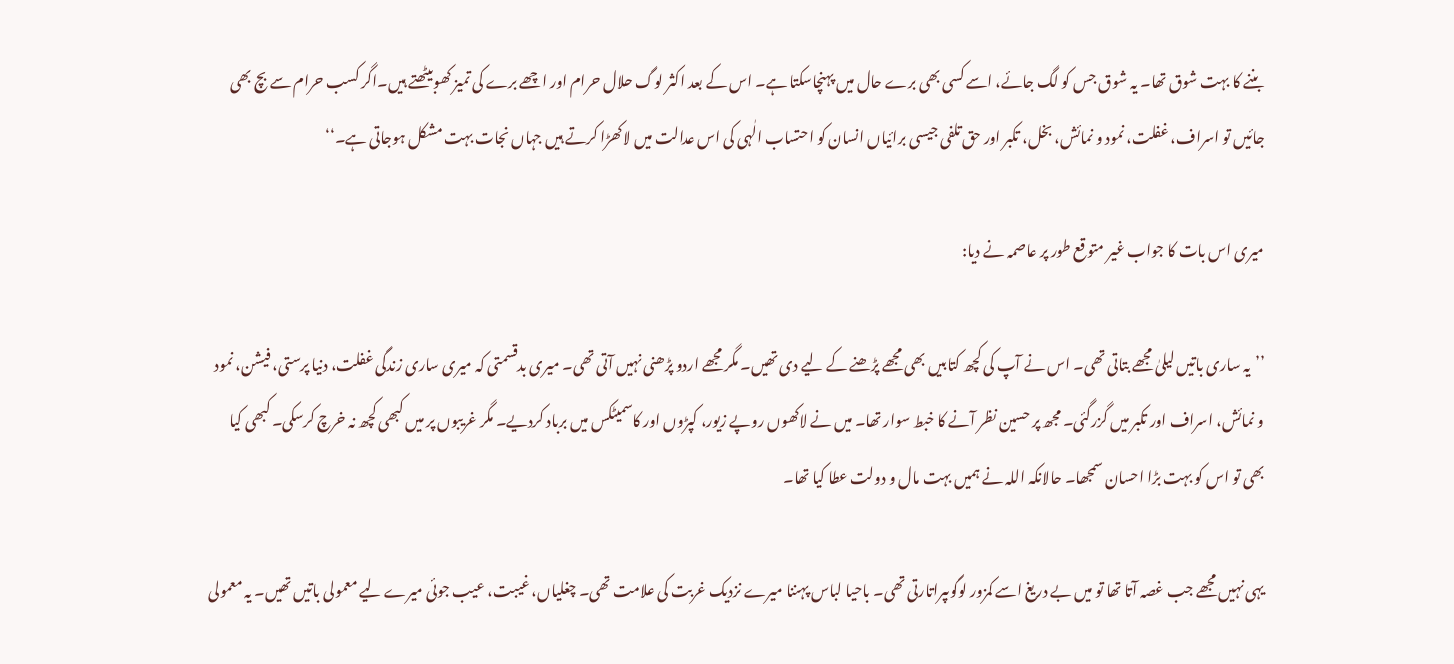بننے کا بہت شوق تھا۔ یہ شوق جس کو لگ جائے، اسے کسی بھی برے حال میں پہنچاسکتا ہے۔ اس کے بعد اکثر لوگ حلال حرام اور اچھے برے کی تمیز کھوبیٹھتے ہیں۔اگر کسب حرام سے بچ بھی جائیں تو اسراف، غفلت، نمود و نمائش، بخل، تکبر اور حق تلفی جیسی برائیاں انسان کو احتساب الٰہی کی اس عدالت میں لاکھڑا کرتے ہیں جہاں نجات بہت مشکل ہوجاتی ہے۔‘‘

میری اس بات کا جواب غیر متوقع طور پر عاصمہ نے دیا:

’’یہ ساری باتیں لیلیٰ مجھے بتاتی تھی۔ اس نے آپ کی کچھ کتابیں بھی مجھے پڑھنے کے لیے دی تھیں۔ مگر مجھے اردو پڑھنی نہیں آتی تھی۔ میری بدقسمتی کہ میری ساری زندگی غفلت، دنیا پرستی، فیشن، نمود و نمائش، اسراف اور تکبر میں گزرگئی۔ مجھ پر حسین نظر آنے کا خبط سوار تھا۔ میں نے لاکھوں روپے زیور، کپڑوں اور کاسمیٹکس میں برباد کردیے۔ مگر غریبوں پر میں کبھی کچھ نہ خرچ کرسکی۔ کبھی کیا بھی تو اس کو بہت بڑا احسان سمجھا۔ حالانکہ اللہ نے ہمیں بہت مال و دولت عطا کیا تھا۔

یہی نہیں مجھے جب غصہ آتا تھا تو میں بے دریغ اسے کمزور لوگوںپراتارتی تھی۔ باحیا لباس پہننا میرے نزدیک غربت کی علامت تھی۔ چغلیاں، غیبت، عیب جوئی میرے لیے معمولی باتیں تھیں۔ یہ معمولی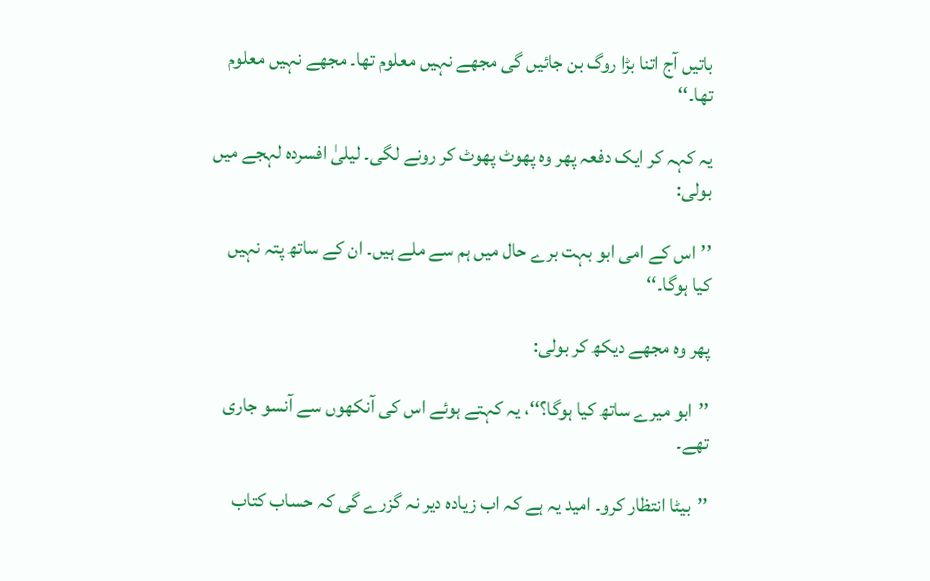باتیں آج اتنا بڑا روگ بن جائیں گی مجھے نہیں معلوم تھا۔ مجھے نہیں معلوم تھا۔‘‘

یہ کہہ کر ایک دفعہ پھر وہ پھوٹ پھوٹ کر رونے لگی۔ لیلیٰ افسردہ لہجے میں بولی:

’’اس کے امی ابو بہت برے حال میں ہم سے ملے ہیں۔ ان کے ساتھ پتہ نہیں کیا ہوگا۔‘‘

پھر وہ مجھے دیکھ کر بولی:

’’ابو میرے ساتھ کیا ہوگا؟‘‘، یہ کہتے ہوئے اس کی آنکھوں سے آنسو جاری تھے۔

’’بیٹا انتظار کرو۔ امید یہ ہے کہ اب زیادہ دیر نہ گزرے گی کہ حساب کتاب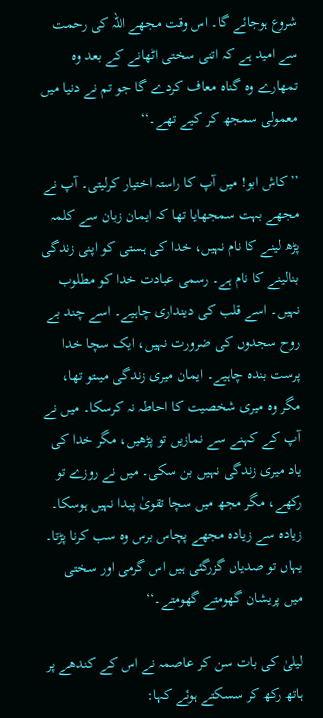شروع ہوجائے گا۔ اس وقت مجھے اللہ کی رحمت سے امید ہے کہ اتنی سختی اٹھانے کے بعد وہ تمھارے وہ گناہ معاف کردے گا جو تم نے دنیا میں معمولی سمجھ کر کیے تھے۔‘‘

’’کاش ابو! میں آپ کا راستہ اختیار کرلیتی۔ آپ نے مجھے بہت سمجھایا تھا کہ ایمان زبان سے کلمہ پڑھ لینے کا نام نہیں، خدا کی ہستی کو اپنی زندگی بنالینے کا نام ہے۔ رسمی عبادت خدا کو مطلوب نہیں۔ اسے قلب کی دینداری چاہیے۔ اسے چند بے روح سجدوں کی ضرورت نہیں، ایک سچا خدا پرست بندہ چاہیے۔ ایمان میری زندگی میںتو تھا، مگر وہ میری شخصیت کا احاطہ نہ کرسکا۔ میں نے آپ کے کہنے سے نمازیں تو پڑھیں، مگر خدا کی یاد میری زندگی نہیں بن سکی۔ میں نے روزے تو رکھے، مگر مجھ میں سچا تقویٰ پیدا نہیں ہوسکا۔ زیادہ سے زیادہ مجھے پچاس برس وہ سب کرنا پڑتا۔ یہاں تو صدیاں گزرگئی ہیں اس گرمی اور سختی میں پریشان گھومتے گھومتے۔‘‘

لیلیٰ کی بات سن کر عاصمہ نے اس کے کندھے پر ہاتھ رکھ کر سسکتے ہوئے کہا: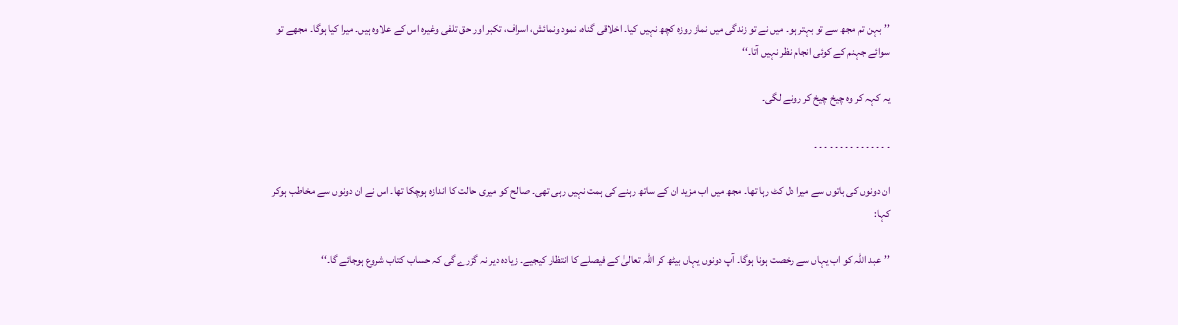’’بہن تم مجھ سے تو بہتر ہو۔ میں نے تو زندگی میں نماز روزہ کچھ نہیں کیا۔ اخلاقی گناہ، نمود ونمائش، اسراف، تکبر اور حق تلفی وغیرہ اس کے علاوہ ہیں۔ میرا کیا ہوگا۔ مجھے تو سوائے جہنم کے کوئی انجام نظر نہیں آتا۔‘‘

یہ کہہ کر وہ چیخ چیخ کر رونے لگی۔

۔ ۔ ۔ ۔ ۔ ۔ ۔ ۔ ۔ ۔ ۔ ۔ ۔ ۔ ۔

ان دونوں کی باتوں سے میرا دل کٹ رہا تھا۔ مجھ میں اب مزید ان کے ساتھ رہنے کی ہمت نہیں رہی تھی۔ صالح کو میری حالت کا اندازہ ہوچکا تھا۔ اس نے ان دونوں سے مخاطب ہوکر کہا:

’’عبد اللہ کو اب یہاں سے رخصت ہونا ہوگا۔ آپ دونوں یہاں بیٹھ کر اللہ تعالیٰ کے فیصلے کا انتظار کیجیے۔ زیادہ دیر نہ گزرے گی کہ حساب کتاب شروع ہوجائے گا۔‘‘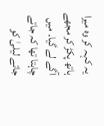یہ کہہ کر وہ میرا ہاتھ پکڑ کر مجھے آگے لے گیا۔ میں چاہتا تھا کہ جاتے جاتے لیلیٰ کو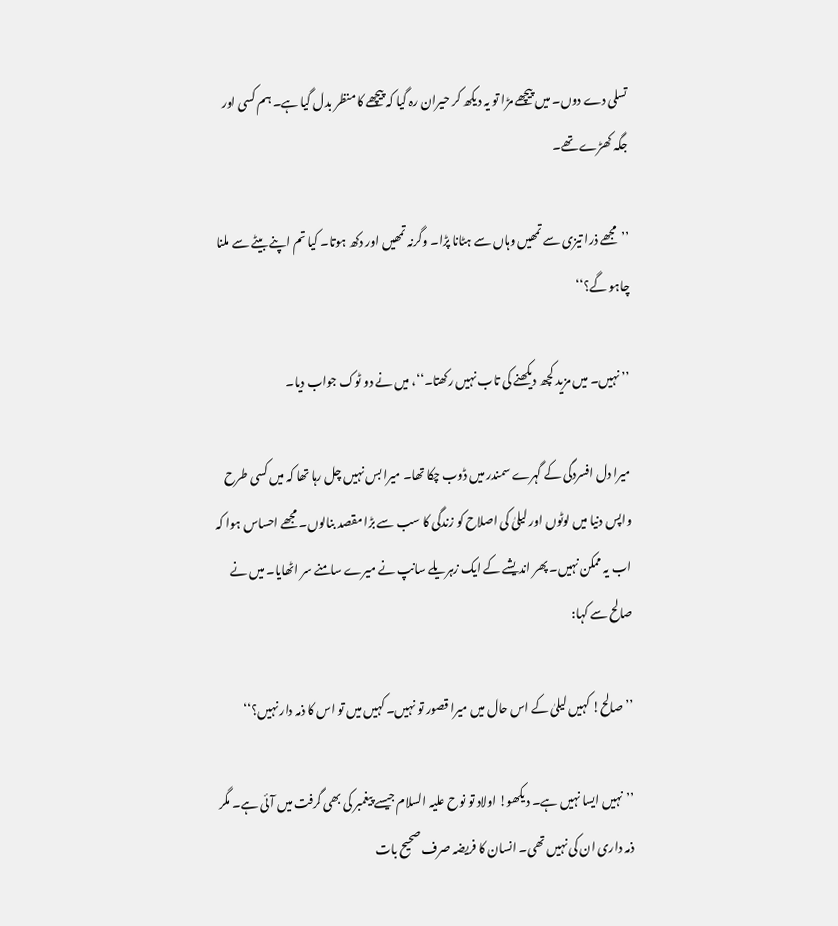تسلی دے دوں۔ میں پیچھے مڑا تو یہ دیکھ کر حیران رہ گیا کہ پیچھے کا منظر بدل گیا ہے۔ ہم کسی اور جگہ کھڑے تھے۔

’’مجھے ذرا تیزی سے تمھیں وہاں سے ہٹانا پڑا۔ وگرنہ تمھیں اور دکھ ہوتا۔ کیا تم اپنے بیٹے سے ملنا چاہو گے؟‘‘

’’نہیں۔ میں مزید کچھ دیکھنے کی تاب نہیں رکھتا۔‘‘، میں نے دو ٹوک جواب دیا۔

میرا دل افسردگی کے گہرے سمندر میں ڈوب چکا تھا۔ میرا بس نہیں چل رہا تھا کہ میں کسی طرح واپس دنیا میں لوٹوں اور لیلیٰ کی اصلاح کو زندگی کا سب سے بڑا مقصد بنالوں۔ مجھے احساس ہوا کہ اب یہ ممکن نہیں۔ پھر اندیشے کے ایک زہریلے سانپ نے میرے سامنے سر اٹھایا۔ میں نے صالح سے کہا:

’’صالح! کہیں لیلیٰ کے اس حال میں میرا قصور تو نہیں۔ کہیں میں تو اس کا ذمہ دار نہیں؟‘‘

’’نہیں ایسا نہیں ہے۔ دیکھو! اولاد تو نوح علیہ السلام جیسے پیغمبر کی بھی گرفت میں آئی ہے۔ مگر ذمہ داری ان کی نہیں تھی۔ انسان کا فریضہ صرف صحیح بات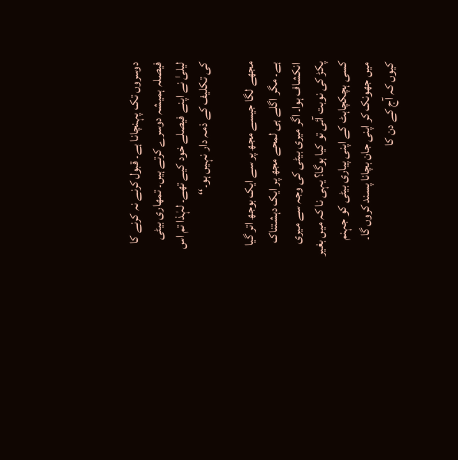دوسروں تک پہنچانا ہے۔ قبول کرنے نہ کرنے کا فیصلہ ہمیشہ دوسرے کرتے ہیں۔ تمھاری بیٹی لیلیٰ نے اپنے فیصلے خود کیے تھے۔ لہٰذا تم اس کی تکلیف کے ذمہ دار نہیں ہو۔‘‘

مجھے لگا جیسے مجھ پر سے ایک بوجھ اتر گیا ہے۔ مگر اگلے ہی لمحے مجھ پر ایک دہشتناک انکشاف ہوا۔ اگر میری بیٹی کی وجہ سے میری پکڑ کی نوبت آئی تو کیا ہوگا؟ یہی نا کہ میں بغیر کسی ہچکچاہٹ کے اپنی پیاری بیٹی کو جہنم میں جھونک کر اپنی جان بچانا پسند کروں گا۔ کیوں کہ آج کے دن کا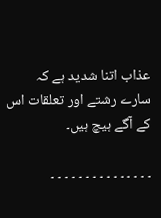عذاب اتنا شدید ہے کہ سارے رشتے اور تعلقات اس کے آگے ہیچ ہیں۔

۔ ۔ ۔ ۔ ۔ ۔ ۔ ۔ ۔ ۔ ۔ ۔ ۔ ۔ ۔